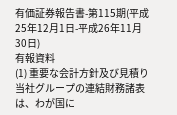有価証券報告書-第115期(平成25年12月1日-平成26年11月30日)
有報資料
(1) 重要な会計方針及び見積り
当社グループの連結財務諸表は、わが国に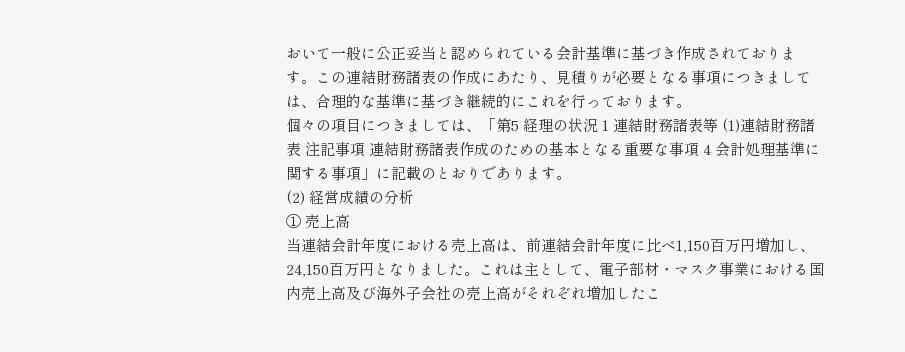おいて一般に公正妥当と認められている会計基準に基づき作成されております。この連結財務諸表の作成にあたり、見積りが必要となる事項につきましては、合理的な基準に基づき継続的にこれを行っております。
個々の項目につきましては、「第5 経理の状況 1 連結財務諸表等 (1)連結財務諸表 注記事項 連結財務諸表作成のための基本となる重要な事項 4 会計処理基準に関する事項」に記載のとおりであります。
(2) 経営成績の分析
① 売上高
当連結会計年度における売上高は、前連結会計年度に比べ1,150百万円増加し、24,150百万円となりました。これは主として、電子部材・マスク事業における国内売上高及び海外子会社の売上高がそれぞれ増加したこ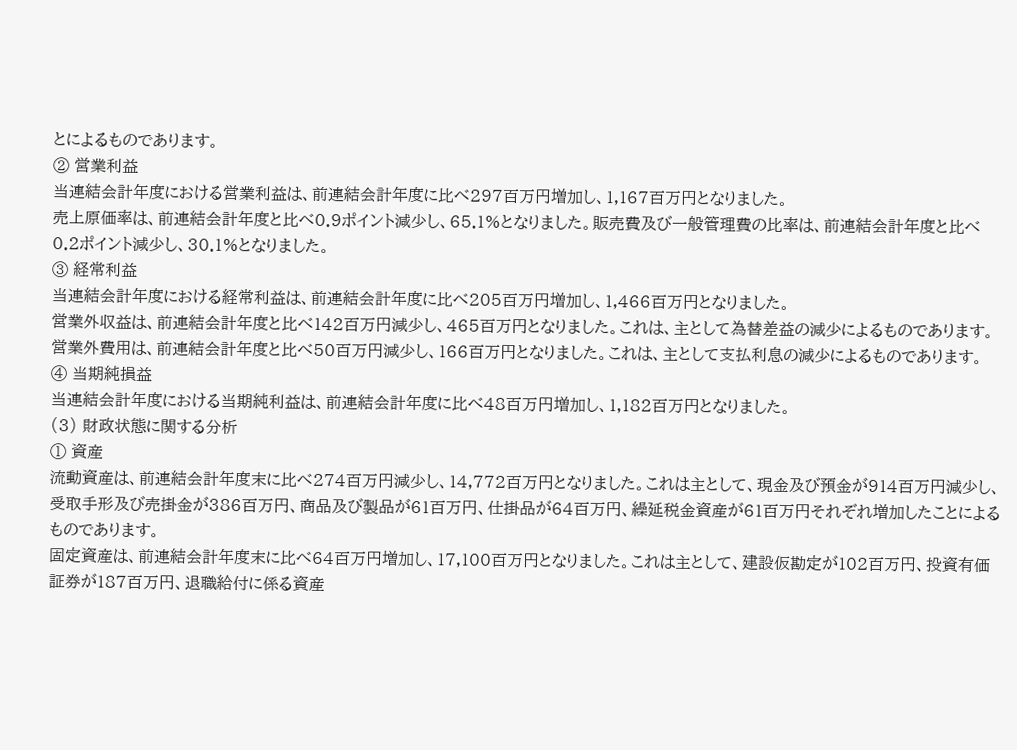とによるものであります。
② 営業利益
当連結会計年度における営業利益は、前連結会計年度に比べ297百万円増加し、1,167百万円となりました。
売上原価率は、前連結会計年度と比べ0.9ポイント減少し、65.1%となりました。販売費及び一般管理費の比率は、前連結会計年度と比べ0.2ポイント減少し、30.1%となりました。
③ 経常利益
当連結会計年度における経常利益は、前連結会計年度に比べ205百万円増加し、1,466百万円となりました。
営業外収益は、前連結会計年度と比べ142百万円減少し、465百万円となりました。これは、主として為替差益の減少によるものであります。
営業外費用は、前連結会計年度と比べ50百万円減少し、166百万円となりました。これは、主として支払利息の減少によるものであります。
④ 当期純損益
当連結会計年度における当期純利益は、前連結会計年度に比べ48百万円増加し、1,182百万円となりました。
(3) 財政状態に関する分析
① 資産
流動資産は、前連結会計年度末に比べ274百万円減少し、14,772百万円となりました。これは主として、現金及び預金が914百万円減少し、受取手形及び売掛金が386百万円、商品及び製品が61百万円、仕掛品が64百万円、繰延税金資産が61百万円それぞれ増加したことによるものであります。
固定資産は、前連結会計年度末に比べ64百万円増加し、17,100百万円となりました。これは主として、建設仮勘定が102百万円、投資有価証券が187百万円、退職給付に係る資産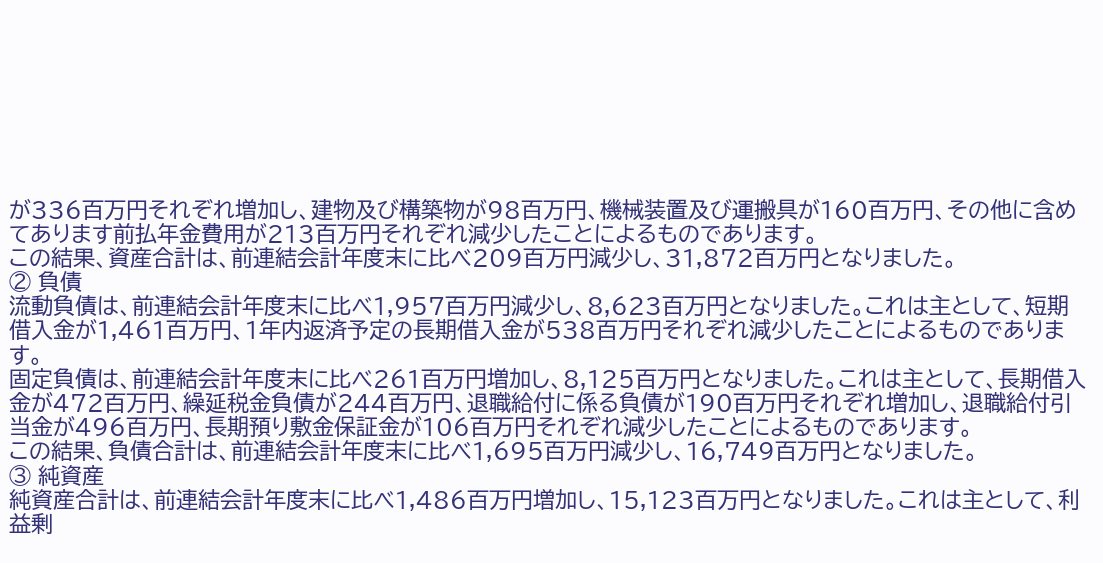が336百万円それぞれ増加し、建物及び構築物が98百万円、機械装置及び運搬具が160百万円、その他に含めてあります前払年金費用が213百万円それぞれ減少したことによるものであります。
この結果、資産合計は、前連結会計年度末に比べ209百万円減少し、31,872百万円となりました。
② 負債
流動負債は、前連結会計年度末に比べ1,957百万円減少し、8,623百万円となりました。これは主として、短期借入金が1,461百万円、1年内返済予定の長期借入金が538百万円それぞれ減少したことによるものであります。
固定負債は、前連結会計年度末に比べ261百万円増加し、8,125百万円となりました。これは主として、長期借入金が472百万円、繰延税金負債が244百万円、退職給付に係る負債が190百万円それぞれ増加し、退職給付引当金が496百万円、長期預り敷金保証金が106百万円それぞれ減少したことによるものであります。
この結果、負債合計は、前連結会計年度末に比べ1,695百万円減少し、16,749百万円となりました。
③ 純資産
純資産合計は、前連結会計年度末に比べ1,486百万円増加し、15,123百万円となりました。これは主として、利益剰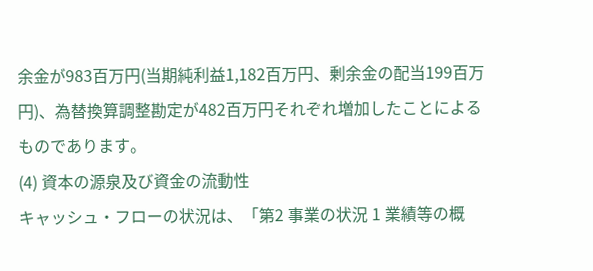余金が983百万円(当期純利益1,182百万円、剰余金の配当199百万円)、為替換算調整勘定が482百万円それぞれ増加したことによるものであります。
(4) 資本の源泉及び資金の流動性
キャッシュ・フローの状況は、「第2 事業の状況 1 業績等の概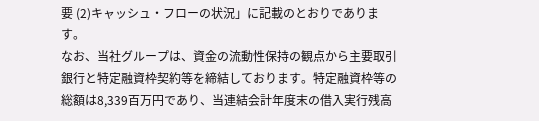要 (2)キャッシュ・フローの状況」に記載のとおりであります。
なお、当社グループは、資金の流動性保持の観点から主要取引銀行と特定融資枠契約等を締結しております。特定融資枠等の総額は8,339百万円であり、当連結会計年度末の借入実行残高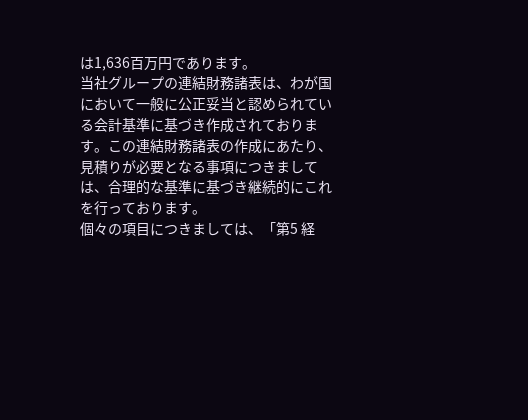は1,636百万円であります。
当社グループの連結財務諸表は、わが国において一般に公正妥当と認められている会計基準に基づき作成されております。この連結財務諸表の作成にあたり、見積りが必要となる事項につきましては、合理的な基準に基づき継続的にこれを行っております。
個々の項目につきましては、「第5 経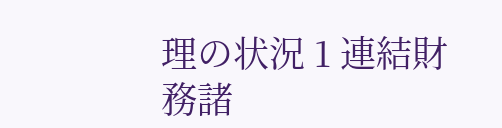理の状況 1 連結財務諸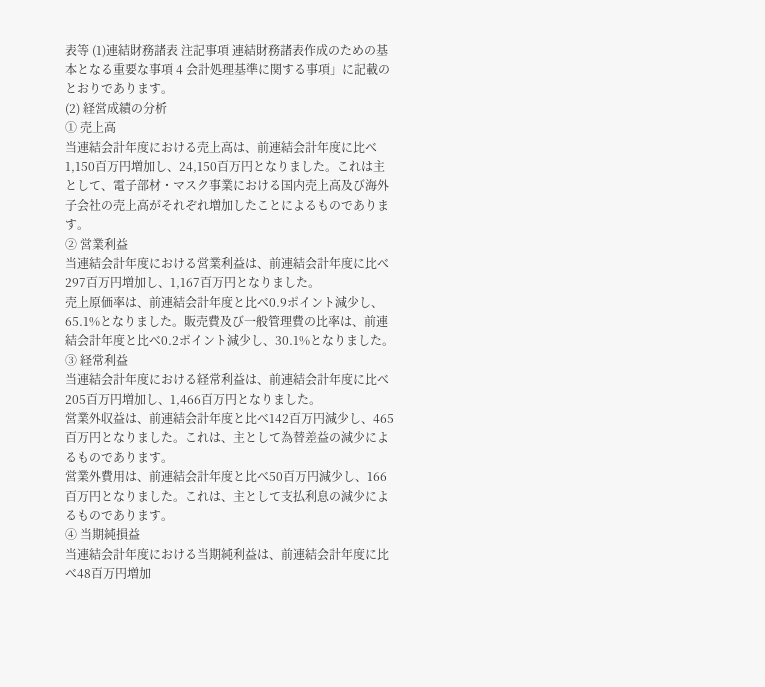表等 (1)連結財務諸表 注記事項 連結財務諸表作成のための基本となる重要な事項 4 会計処理基準に関する事項」に記載のとおりであります。
(2) 経営成績の分析
① 売上高
当連結会計年度における売上高は、前連結会計年度に比べ1,150百万円増加し、24,150百万円となりました。これは主として、電子部材・マスク事業における国内売上高及び海外子会社の売上高がそれぞれ増加したことによるものであります。
② 営業利益
当連結会計年度における営業利益は、前連結会計年度に比べ297百万円増加し、1,167百万円となりました。
売上原価率は、前連結会計年度と比べ0.9ポイント減少し、65.1%となりました。販売費及び一般管理費の比率は、前連結会計年度と比べ0.2ポイント減少し、30.1%となりました。
③ 経常利益
当連結会計年度における経常利益は、前連結会計年度に比べ205百万円増加し、1,466百万円となりました。
営業外収益は、前連結会計年度と比べ142百万円減少し、465百万円となりました。これは、主として為替差益の減少によるものであります。
営業外費用は、前連結会計年度と比べ50百万円減少し、166百万円となりました。これは、主として支払利息の減少によるものであります。
④ 当期純損益
当連結会計年度における当期純利益は、前連結会計年度に比べ48百万円増加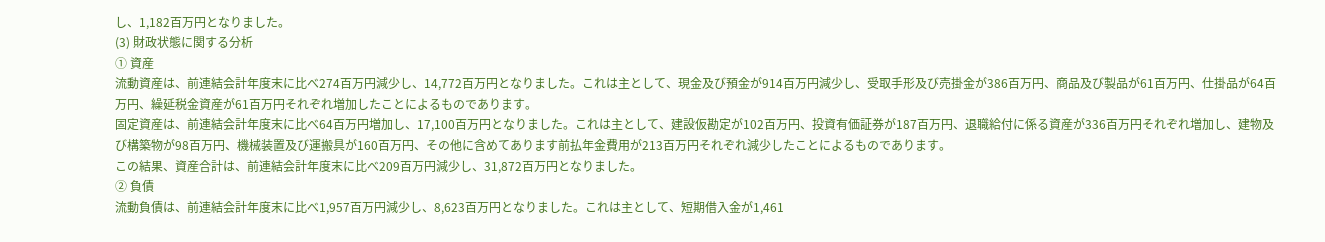し、1,182百万円となりました。
(3) 財政状態に関する分析
① 資産
流動資産は、前連結会計年度末に比べ274百万円減少し、14,772百万円となりました。これは主として、現金及び預金が914百万円減少し、受取手形及び売掛金が386百万円、商品及び製品が61百万円、仕掛品が64百万円、繰延税金資産が61百万円それぞれ増加したことによるものであります。
固定資産は、前連結会計年度末に比べ64百万円増加し、17,100百万円となりました。これは主として、建設仮勘定が102百万円、投資有価証券が187百万円、退職給付に係る資産が336百万円それぞれ増加し、建物及び構築物が98百万円、機械装置及び運搬具が160百万円、その他に含めてあります前払年金費用が213百万円それぞれ減少したことによるものであります。
この結果、資産合計は、前連結会計年度末に比べ209百万円減少し、31,872百万円となりました。
② 負債
流動負債は、前連結会計年度末に比べ1,957百万円減少し、8,623百万円となりました。これは主として、短期借入金が1,461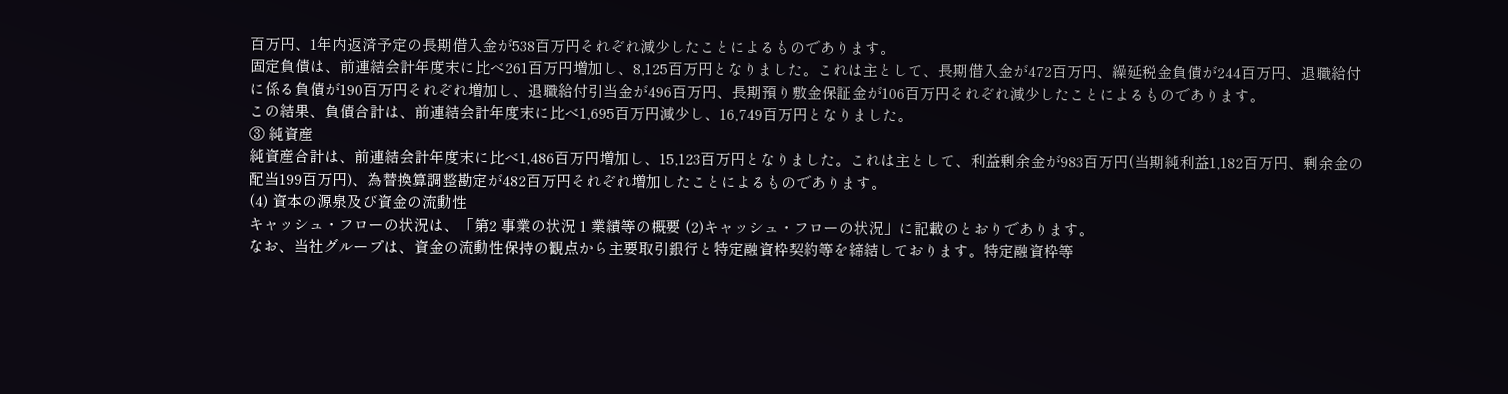百万円、1年内返済予定の長期借入金が538百万円それぞれ減少したことによるものであります。
固定負債は、前連結会計年度末に比べ261百万円増加し、8,125百万円となりました。これは主として、長期借入金が472百万円、繰延税金負債が244百万円、退職給付に係る負債が190百万円それぞれ増加し、退職給付引当金が496百万円、長期預り敷金保証金が106百万円それぞれ減少したことによるものであります。
この結果、負債合計は、前連結会計年度末に比べ1,695百万円減少し、16,749百万円となりました。
③ 純資産
純資産合計は、前連結会計年度末に比べ1,486百万円増加し、15,123百万円となりました。これは主として、利益剰余金が983百万円(当期純利益1,182百万円、剰余金の配当199百万円)、為替換算調整勘定が482百万円それぞれ増加したことによるものであります。
(4) 資本の源泉及び資金の流動性
キャッシュ・フローの状況は、「第2 事業の状況 1 業績等の概要 (2)キャッシュ・フローの状況」に記載のとおりであります。
なお、当社グループは、資金の流動性保持の観点から主要取引銀行と特定融資枠契約等を締結しております。特定融資枠等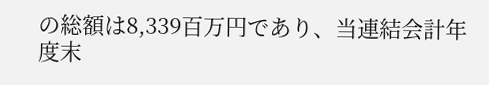の総額は8,339百万円であり、当連結会計年度末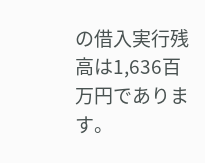の借入実行残高は1,636百万円であります。